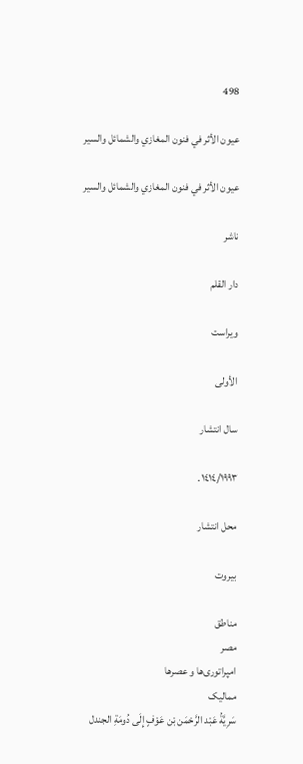498

عيون الأثر في فنون المغازي والشمائل والسير

عيون الأثر في فنون المغازي والشمائل والسير

ناشر

دار القلم

ویراست

الأولى

سال انتشار

١٤١٤/١٩٩٣.

محل انتشار

بيروت

مناطق
مصر
امپراتوری‌ها و عصرها
ممالیک
سَرِيَّةُ عَبْد الرَّحْمَن بْن عَوْفٍ إِلَى دُومَةِ الجندل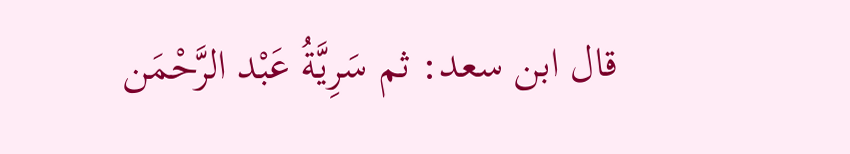قال ابن سعد: ثم سَرِيَّةُ عَبْد الرَّحْمَن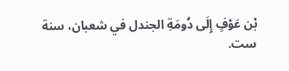بْن عَوْفٍ إِلَى دُومَةِ الجندل في شعبان، سنة ست.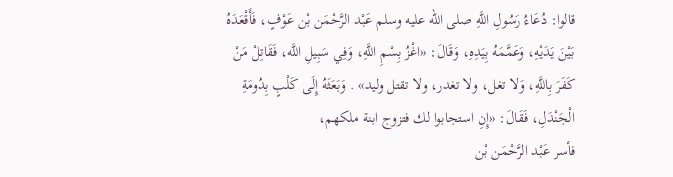قالوا: دُعَاءُ رَسُولِ اللَّهِ صلى الله عليه وسلم عَبْد الرَّحْمَن بْن عَوْفٍ، فَأَقْعَدَهُ بَيْنَ يَدَيْهِ، وَعَمَّمَهُ بِيَدِهِ، وَقَالَ: «اغْزُ بِسْمِ اللَّهِ، وَفِي سَبِيلِ اللَّه، فَقَاتِلْ مَنْ كَفَرَ بِاللَّهِ، وَلا تغل، ولا تغدر، ولا تقتل وليد» . وَبَعَثَهُ إِلَى كَلْبٍ بِدُومَةِ الْجَنْدَلِ، فَقَالَ: «إِنِ استجابوا لك فتزوج ابنة ملكهم،
فأسر عَبْد الرَّحْمَن بْن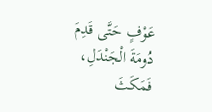عَوْفٍ حَتَّى قَدِمَ دُومَةَ الْجَنْدَلِ، فَمَكَثَ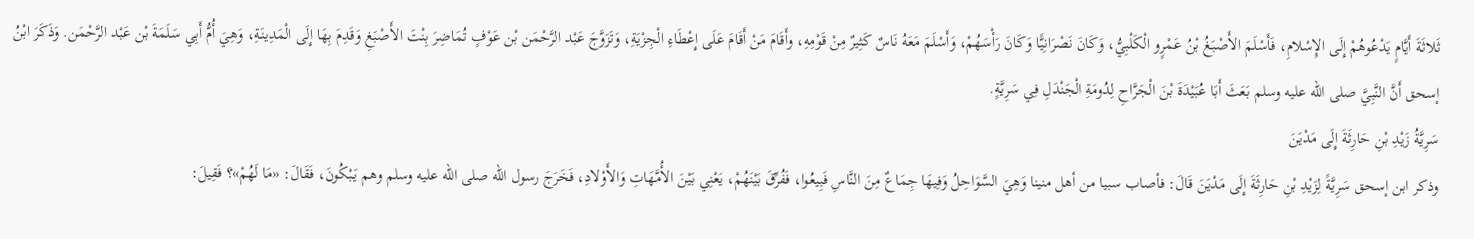ثَلاثَةَ أَيَّامٍ يَدْعُوهُمْ إِلَى الإِسْلامِ، فَأَسْلَمَ الأَصْبَغُ بْنُ عَمْرٍو الْكَلْبِيُّ، وَكَانَ نَصْرَانِيًّا وَكَانَ رَأْسَهُمْ، وَأَسْلَمَ مَعَهُ نَاسٌ كَثِيرٌ مِنْ قَوْمِهِ، وأَقَامَ مَنْ أَقَامَ عَلَى إِعْطَاءِ الْجِزْيَةِ، وَتَزَوَّجَ عَبْد الرَّحْمَن بْن عَوْفٍ تُمَاضِرَ بِنْتَ الأَصْبَغِ وَقَدِمَ بِهَا إِلَى الْمَدِينَةِ، وَهِيَ أُمُّ أَبِي سَلَمَةَ بْن عَبْد الرَّحْمَن. وَذَكَرَ ابْنُ إسحق أَنَّ النَّبِيَّ صلى الله عليه وسلم بَعَثَ أَبَا عُبَيْدَةَ بْنَ الْجَرَّاحِ لِدُومَةِ الْجَنْدَلِ فِي سَرِيَّةٍ.
سَرِيَّةُ زَيْدِ بْنِ حَارِثَةَ إِلَى مَدْيَنَ
وذكر ابن إسحق سَرِيَّةً لِزَيْدِ بْنِ حَارِثَةَ إِلَى مَدْيَنَ قَالَ: فأصاب سبيا من أهل منينا وَهِيَ السَّوَاحِلُ وَفِيهَا جِمَاعٌ مِنَ النَّاسِ فَبِيعُوا، فَفُرِّقَ بَيْنَهُمْ، يَعْنِي بَيْنَ الأُمَّهَاتِ وَالأَوْلادِ، فَخَرَجَ رسول الله صلى الله عليه وسلم وهم يَبْكُونَ، فَقَالَ: «مَا لَهُمْ»؟ فَقِيلَ: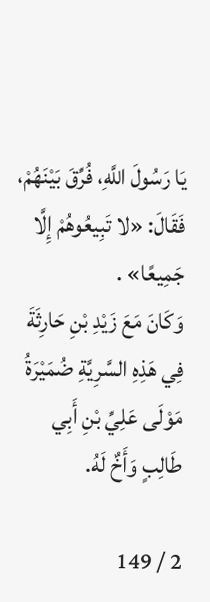يَا رَسُولَ اللَّهِ، فُرِّقَ بَيْنَهُمْ، فَقَالَ: «لا تَبِيعُوهُمْ إِلَّا جَمِيعًا» .
وَكَانَ مَعَ زَيْدِ بْنِ حَارِثَةَ فِي هَذِهِ السَّرِيَّةِ ضُمَيْرَةُ مَوْلَى عَلِيِّ بْنِ أَبِي طَالِبٍ وَأَخٌ لَهُ.

2 / 149